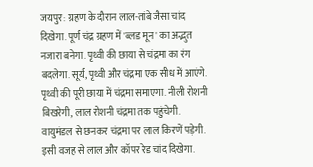जयपुर: ग्रहण के दौरान लाल-तांबे जैसा चांद दिखेगा. पूर्ण चंद्र ग्रहण में 'ब्लड मून' का अद्भुत नजारा बनेगा. पृथ्वी की छाया से चंद्रमा का रंग बदलेगा. सूर्य, पृथ्वी और चंद्रमा एक सीध में आएंगे. पृथ्वी की पूरी छाया में चंद्रमा समाएगा. नीली रोशनी बिखरेगी, लाल रोशनी चंद्रमा तक पहुंचेगी.
वायुमंडल से छनकर चंद्रमा पर लाल किरणें पड़ेगी. इसी वजह से लाल और कॉपर रेड चांद दिखेगा.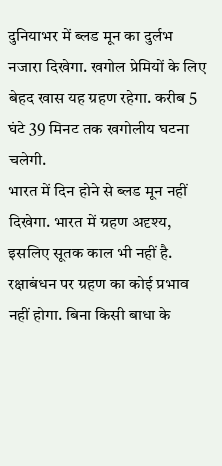दुनियाभर में ब्लड मून का दुर्लभ नजारा दिखेगा. खगोल प्रेमियों के लिए बेहद खास यह ग्रहण रहेगा. करीब 5 घंटे 39 मिनट तक खगोलीय घटना चलेगी.
भारत में दिन होने से ब्लड मून नहीं दिखेगा. भारत में ग्रहण अदृश्य, इसलिए सूतक काल भी नहीं है. रक्षाबंधन पर ग्रहण का कोई प्रभाव नहीं होगा. बिना किसी बाधा के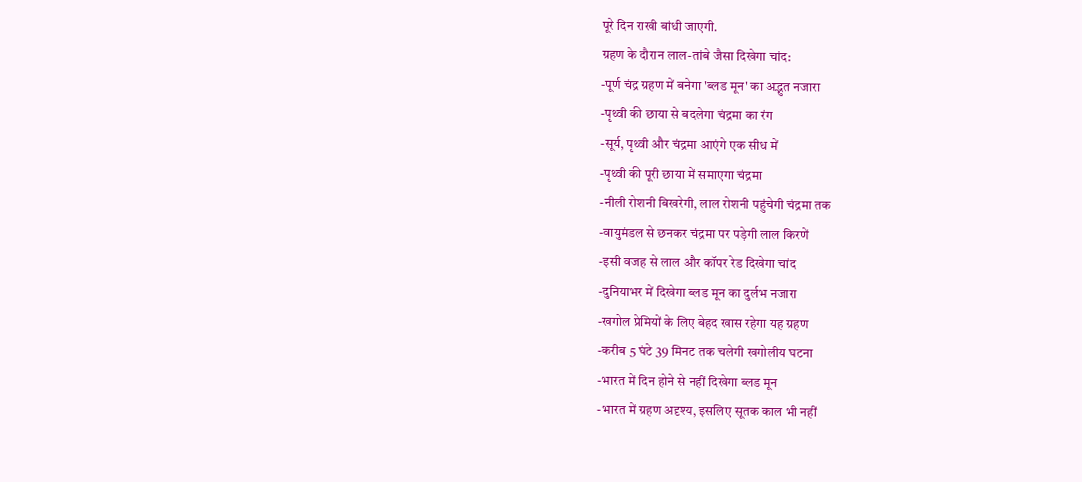पूरे दिन राखी बांधी जाएगी.
ग्रहण के दौरान लाल-तांबे जैसा दिखेगा चांद:
-पूर्ण चंद्र ग्रहण में बनेगा 'ब्लड मून' का अद्भुत नजारा
-पृथ्वी की छाया से बदलेगा चंद्रमा का रंग
-सूर्य, पृथ्वी और चंद्रमा आएंगे एक सीध में
-पृथ्वी की पूरी छाया में समाएगा चंद्रमा
-नीली रोशनी बिखरेगी, लाल रोशनी पहुंचेगी चंद्रमा तक
-वायुमंडल से छनकर चंद्रमा पर पड़ेगी लाल किरणें
-इसी वजह से लाल और कॉपर रेड दिखेगा चांद
-दुनियाभर में दिखेगा ब्लड मून का दुर्लभ नजारा
-खगोल प्रेमियों के लिए बेहद खास रहेगा यह ग्रहण
-करीब 5 घंटे 39 मिनट तक चलेगी खगोलीय घटना
-भारत में दिन होने से नहीं दिखेगा ब्लड मून
-भारत में ग्रहण अदृश्य, इसलिए सूतक काल भी नहीं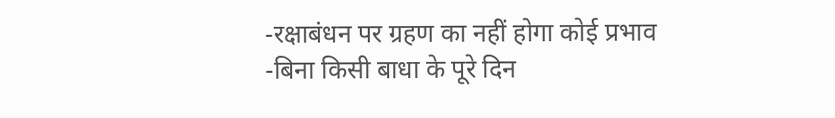-रक्षाबंधन पर ग्रहण का नहीं होगा कोई प्रभाव
-बिना किसी बाधा के पूरे दिन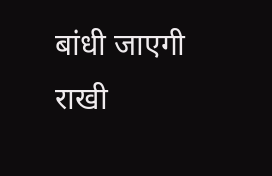बांधी जाएगी राखी